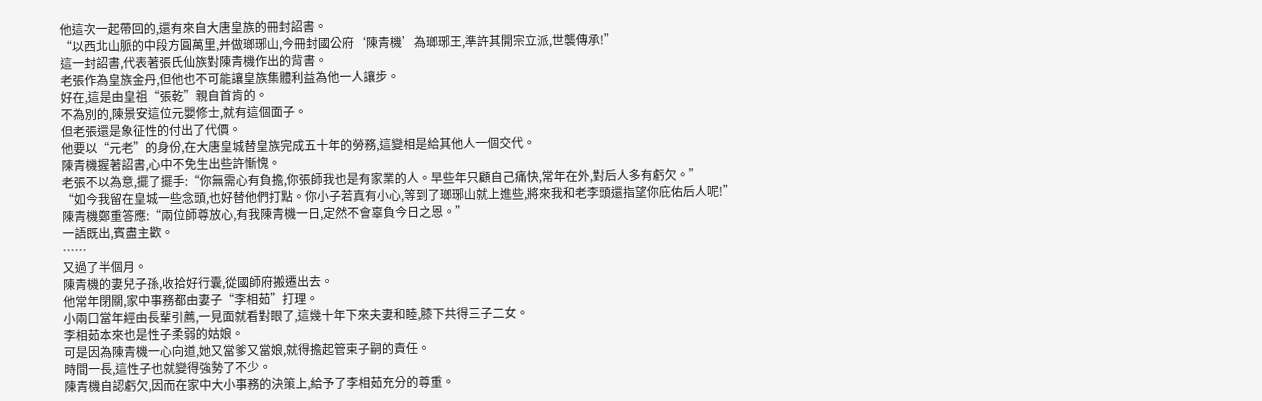他這次一起帶回的,還有來自大唐皇族的冊封詔書。
“以西北山脈的中段方圓萬里,并做瑯琊山,今冊封國公府‘陳青機’為瑯琊王,準許其開宗立派,世襲傳承!”
這一封詔書,代表著張氏仙族對陳青機作出的背書。
老張作為皇族金丹,但他也不可能讓皇族集體利益為他一人讓步。
好在,這是由皇祖“張乾”親自首肯的。
不為別的,陳景安這位元嬰修士,就有這個面子。
但老張還是象征性的付出了代價。
他要以“元老”的身份,在大唐皇城替皇族完成五十年的勞務,這變相是給其他人一個交代。
陳青機握著詔書,心中不免生出些許慚愧。
老張不以為意,擺了擺手:“你無需心有負擔,你張師我也是有家業的人。早些年只顧自己痛快,常年在外,對后人多有虧欠。”
“如今我留在皇城一些念頭,也好替他們打點。你小子若真有小心,等到了瑯琊山就上進些,將來我和老李頭還指望你庇佑后人呢!”
陳青機鄭重答應:“兩位師尊放心,有我陳青機一日,定然不會辜負今日之恩。”
一語既出,賓盡主歡。
……
又過了半個月。
陳青機的妻兒子孫,收拾好行囊,從國師府搬遷出去。
他常年閉關,家中事務都由妻子“李相茹”打理。
小兩口當年經由長輩引薦,一見面就看對眼了,這幾十年下來夫妻和睦,膝下共得三子二女。
李相茹本來也是性子柔弱的姑娘。
可是因為陳青機一心向道,她又當爹又當娘,就得擔起管束子嗣的責任。
時間一長,這性子也就變得強勢了不少。
陳青機自認虧欠,因而在家中大小事務的決策上,給予了李相茹充分的尊重。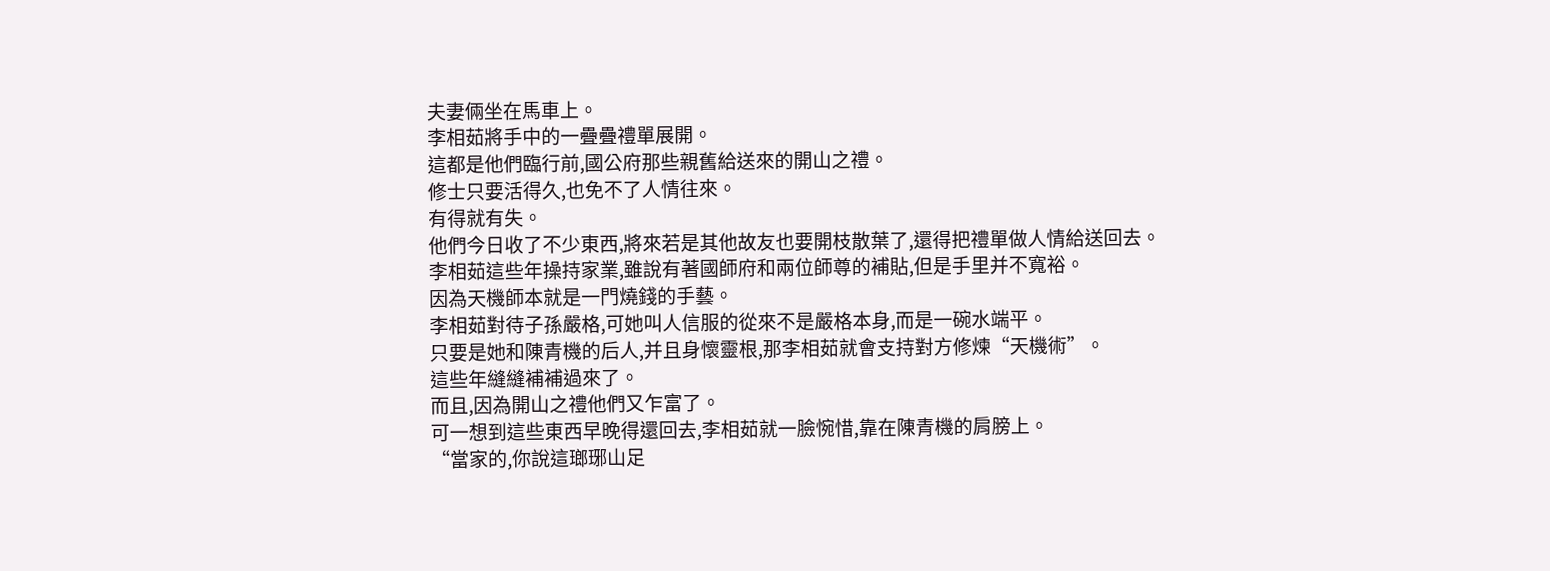夫妻倆坐在馬車上。
李相茹將手中的一疊疊禮單展開。
這都是他們臨行前,國公府那些親舊給送來的開山之禮。
修士只要活得久,也免不了人情往來。
有得就有失。
他們今日收了不少東西,將來若是其他故友也要開枝散葉了,還得把禮單做人情給送回去。
李相茹這些年操持家業,雖說有著國師府和兩位師尊的補貼,但是手里并不寬裕。
因為天機師本就是一門燒錢的手藝。
李相茹對待子孫嚴格,可她叫人信服的從來不是嚴格本身,而是一碗水端平。
只要是她和陳青機的后人,并且身懷靈根,那李相茹就會支持對方修煉“天機術”。
這些年縫縫補補過來了。
而且,因為開山之禮他們又乍富了。
可一想到這些東西早晚得還回去,李相茹就一臉惋惜,靠在陳青機的肩膀上。
“當家的,你說這瑯琊山足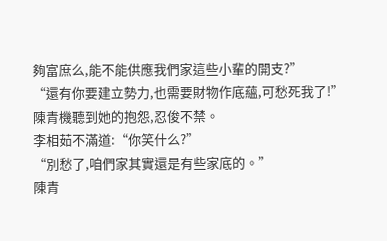夠富庶么,能不能供應我們家這些小輩的開支?”
“還有你要建立勢力,也需要財物作底蘊,可愁死我了!”
陳青機聽到她的抱怨,忍俊不禁。
李相茹不滿道:“你笑什么?”
“別愁了,咱們家其實還是有些家底的。”
陳青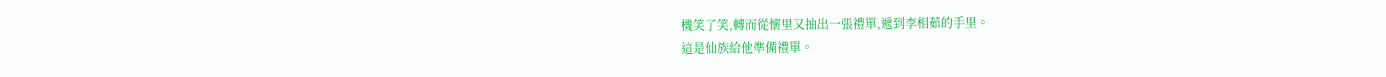機笑了笑,轉而從懷里又抽出一張禮單,遞到李相茹的手里。
這是仙族給他準備禮單。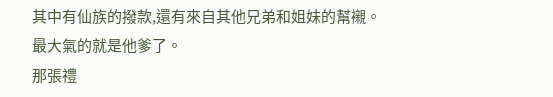其中有仙族的撥款,還有來自其他兄弟和姐妹的幫襯。
最大氣的就是他爹了。
那張禮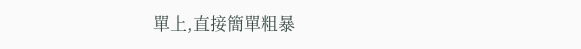單上,直接簡單粗暴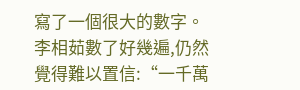寫了一個很大的數字。
李相茹數了好幾遍,仍然覺得難以置信:“一千萬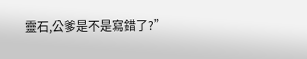靈石,公爹是不是寫錯了?”